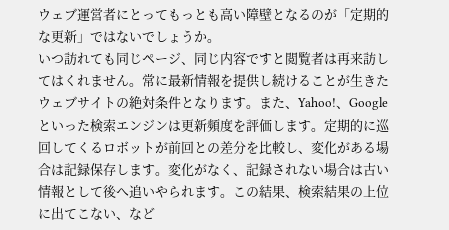ウェブ運営者にとってもっとも高い障壁となるのが「定期的な更新」ではないでしょうか。
いつ訪れても同じページ、同じ内容ですと閲覧者は再来訪してはくれません。常に最新情報を提供し続けることが生きたウェブサイトの絶対条件となります。また、Yahoo!、Googleといった検索エンジンは更新頻度を評価します。定期的に巡回してくるロボットが前回との差分を比較し、変化がある場合は記録保存します。変化がなく、記録されない場合は古い情報として後へ追いやられます。この結果、検索結果の上位に出てこない、など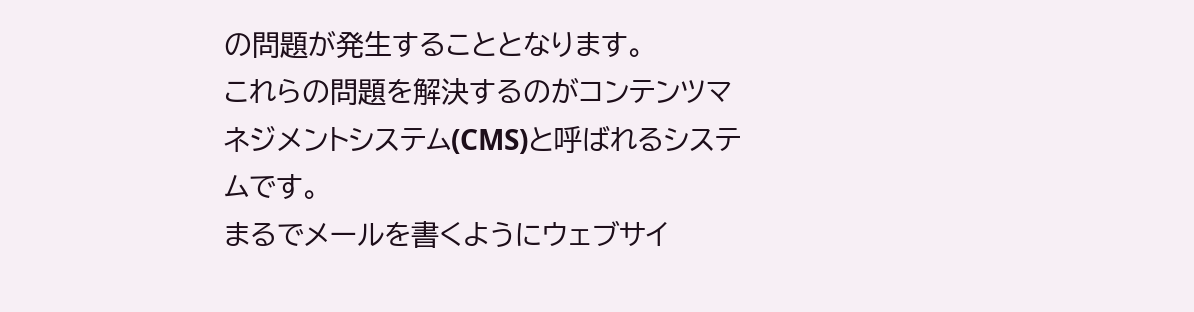の問題が発生することとなります。
これらの問題を解決するのがコンテンツマネジメントシステム(CMS)と呼ばれるシステムです。
まるでメールを書くようにウェブサイ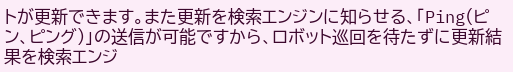トが更新できます。また更新を検索エンジンに知らせる、「Ping(ピン、ピング)」の送信が可能ですから、ロボット巡回を待たずに更新結果を検索エンジ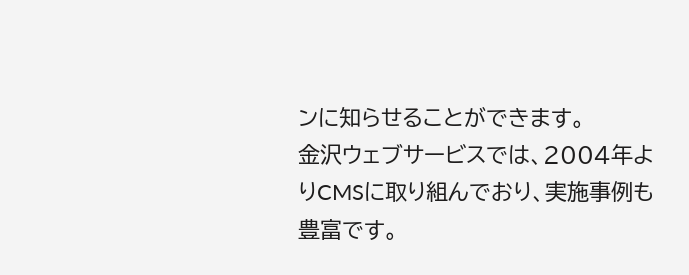ンに知らせることができます。
金沢ウェブサービスでは、2004年よりCMSに取り組んでおり、実施事例も豊富です。